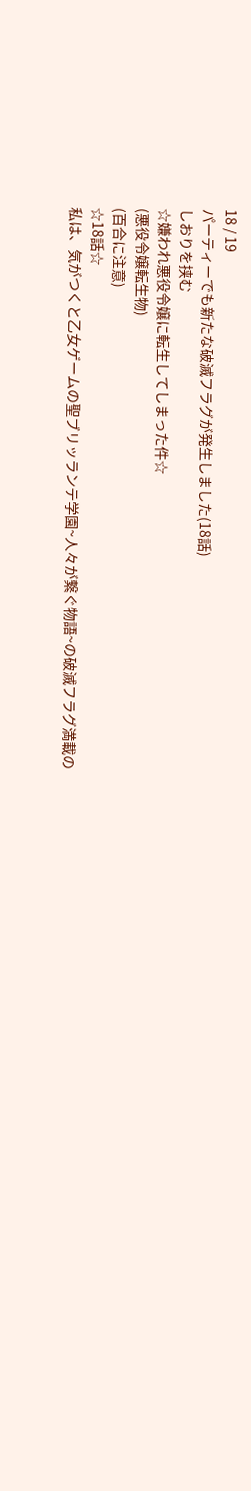18 / 19
パーティーでも新たな破滅フラグが発生しました(18話)
しおりを挟む
☆嫌われ悪役令嬢に転生してしまった件☆
(悪役令嬢転生物)
(百合に注意)
☆18話☆
私は、気がつくと乙女ゲームの聖ブリッランテ学園~人々が繋ぐ物語~の破滅フラグ満載の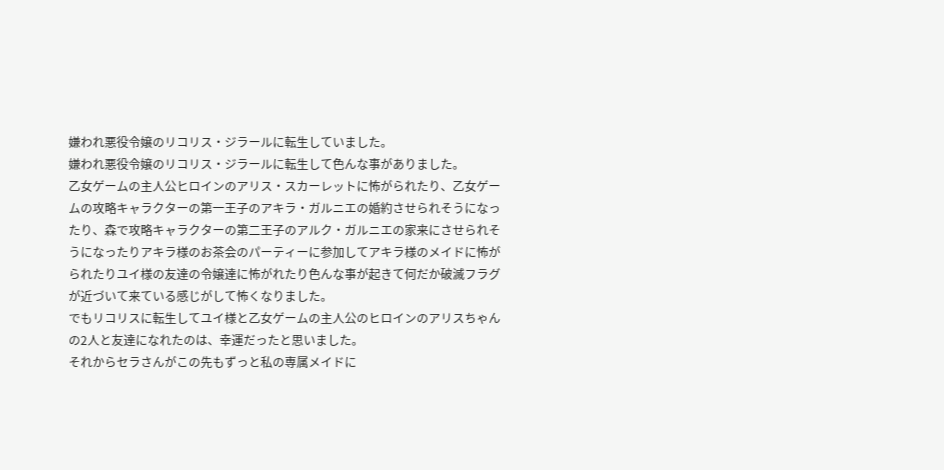嫌われ悪役令嬢のリコリス・ジラールに転生していました。
嫌われ悪役令嬢のリコリス・ジラールに転生して色んな事がありました。
乙女ゲームの主人公ヒロインのアリス・スカーレットに怖がられたり、乙女ゲームの攻略キャラクターの第一王子のアキラ・ガルニエの婚約させられそうになったり、森で攻略キャラクターの第二王子のアルク・ガルニエの家来にさせられそうになったりアキラ様のお茶会のパーティーに参加してアキラ様のメイドに怖がられたりユイ様の友達の令嬢達に怖がれたり色んな事が起きて何だか破滅フラグが近づいて来ている感じがして怖くなりました。
でもリコリスに転生してユイ様と乙女ゲームの主人公のヒロインのアリスちゃんの2人と友達になれたのは、幸運だったと思いました。
それからセラさんがこの先もずっと私の専属メイドに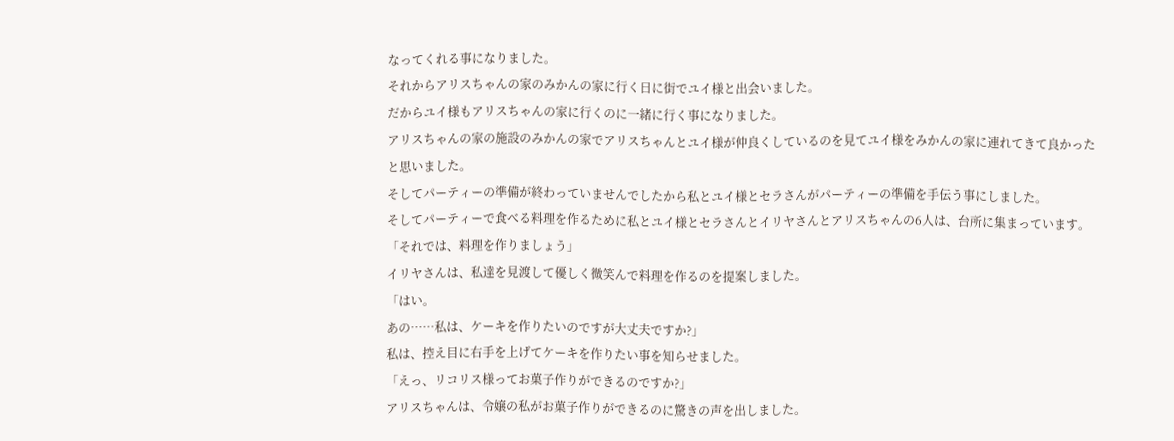なってくれる事になりました。
それからアリスちゃんの家のみかんの家に行く日に街でユイ様と出会いました。
だからユイ様もアリスちゃんの家に行くのに一緒に行く事になりました。
アリスちゃんの家の施設のみかんの家でアリスちゃんとユイ様が仲良くしているのを見てユイ様をみかんの家に連れてきて良かったと思いました。
そしてパーティーの準備が終わっていませんでしたから私とユイ様とセラさんがパーティーの準備を手伝う事にしました。
そしてパーティーで食べる料理を作るために私とユイ様とセラさんとイリヤさんとアリスちゃんの6人は、台所に集まっています。
「それでは、料理を作りましょう」
イリヤさんは、私達を見渡して優しく微笑んで料理を作るのを提案しました。
「はい。
あの……私は、ケーキを作りたいのですが大丈夫ですか?」
私は、控え目に右手を上げてケーキを作りたい事を知らせました。
「えっ、リコリス様ってお菓子作りができるのですか?」
アリスちゃんは、令嬢の私がお菓子作りができるのに驚きの声を出しました。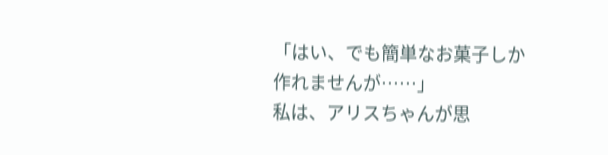「はい、でも簡単なお菓子しか作れませんが……」
私は、アリスちゃんが思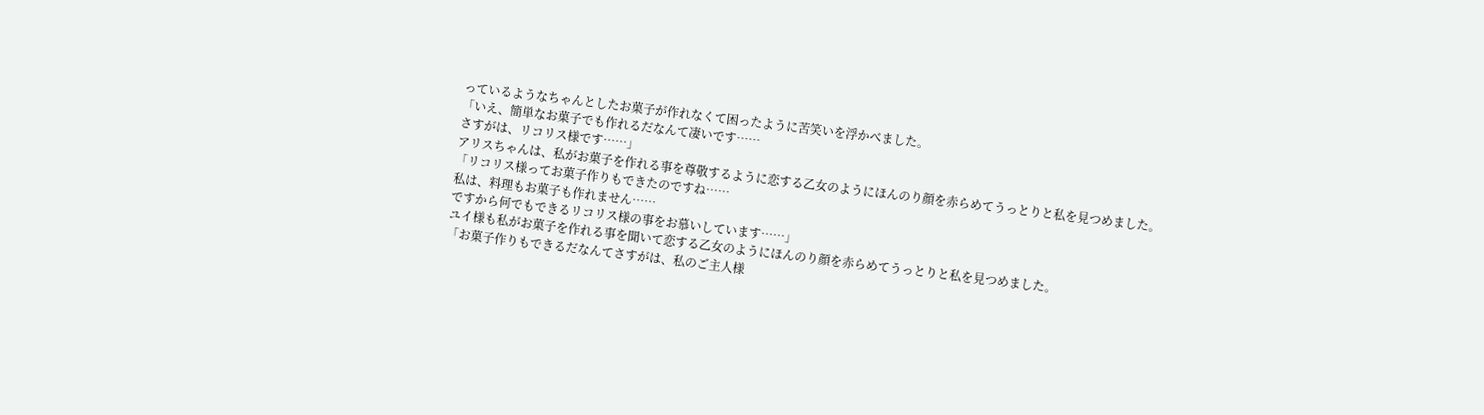っているようなちゃんとしたお菓子が作れなくて困ったように苦笑いを浮かべました。
「いえ、簡単なお菓子でも作れるだなんて凄いです……
さすがは、リコリス様です……」
アリスちゃんは、私がお菓子を作れる事を尊敬するように恋する乙女のようにほんのり顔を赤らめてうっとりと私を見つめました。
「リコリス様ってお菓子作りもできたのですね……
私は、料理もお菓子も作れません……
ですから何でもできるリコリス様の事をお慕いしています……」
ユイ様も私がお菓子を作れる事を聞いて恋する乙女のようにほんのり顔を赤らめてうっとりと私を見つめました。
「お菓子作りもできるだなんてさすがは、私のご主人様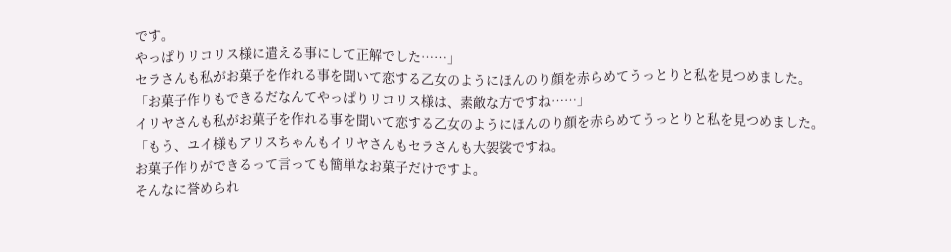です。
やっぱりリコリス様に遣える事にして正解でした……」
セラさんも私がお菓子を作れる事を聞いて恋する乙女のようにほんのり顔を赤らめてうっとりと私を見つめました。
「お菓子作りもできるだなんてやっぱりリコリス様は、素敵な方ですね……」
イリヤさんも私がお菓子を作れる事を聞いて恋する乙女のようにほんのり顔を赤らめてうっとりと私を見つめました。
「もう、ユイ様もアリスちゃんもイリヤさんもセラさんも大袈裟ですね。
お菓子作りができるって言っても簡単なお菓子だけですよ。
そんなに誉められ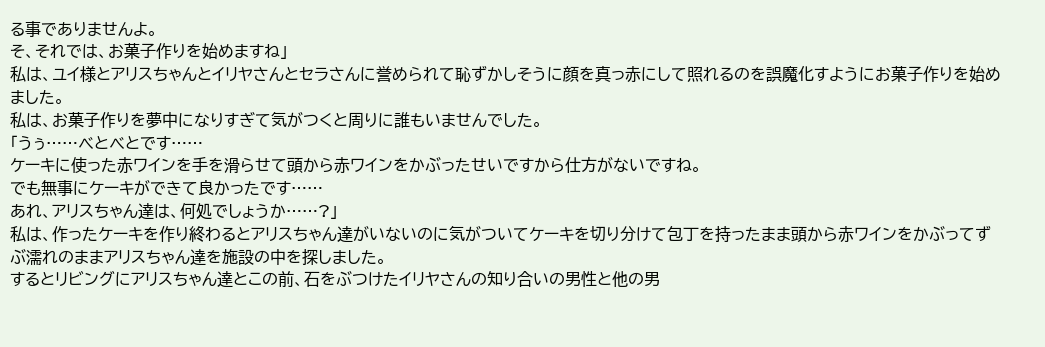る事でありませんよ。
そ、それでは、お菓子作りを始めますね」
私は、ユイ様とアリスちゃんとイリヤさんとセラさんに誉められて恥ずかしそうに顔を真っ赤にして照れるのを誤魔化すようにお菓子作りを始めました。
私は、お菓子作りを夢中になりすぎて気がつくと周りに誰もいませんでした。
「うぅ……べとべとです……
ケーキに使った赤ワインを手を滑らせて頭から赤ワインをかぶったせいですから仕方がないですね。
でも無事にケーキができて良かったです……
あれ、アリスちゃん達は、何処でしょうか……?」
私は、作ったケーキを作り終わるとアリスちゃん達がいないのに気がついてケーキを切り分けて包丁を持ったまま頭から赤ワインをかぶってずぶ濡れのままアリスちゃん達を施設の中を探しました。
するとリビングにアリスちゃん達とこの前、石をぶつけたイリヤさんの知り合いの男性と他の男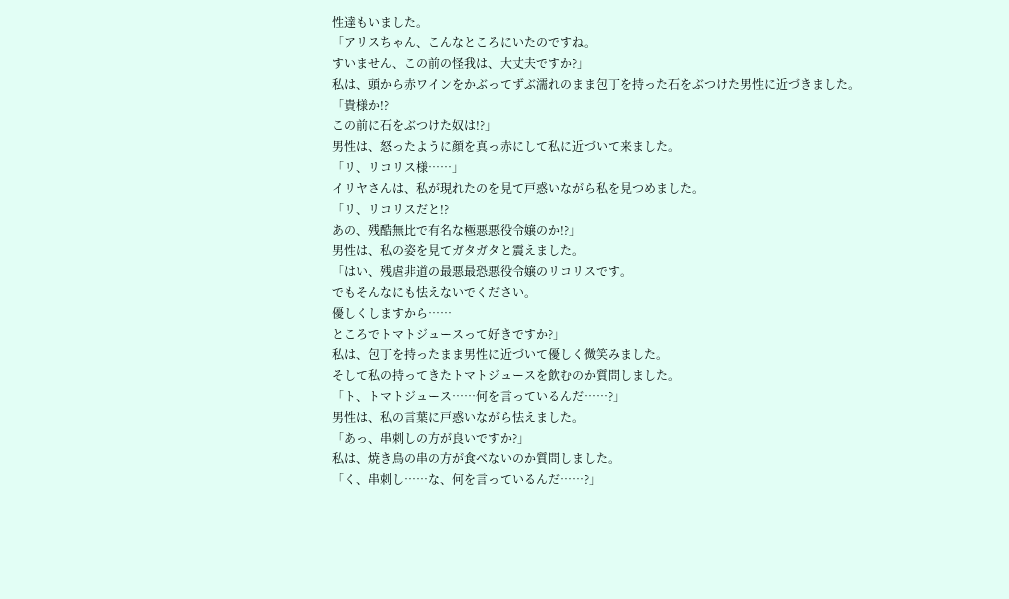性達もいました。
「アリスちゃん、こんなところにいたのですね。
すいません、この前の怪我は、大丈夫ですか?」
私は、頭から赤ワインをかぶってずぶ濡れのまま包丁を持った石をぶつけた男性に近づきました。
「貴様か!?
この前に石をぶつけた奴は!?」
男性は、怒ったように顔を真っ赤にして私に近づいて来ました。
「リ、リコリス様……」
イリヤさんは、私が現れたのを見て戸惑いながら私を見つめました。
「リ、リコリスだと!?
あの、残酷無比で有名な極悪悪役令嬢のか!?」
男性は、私の姿を見てガタガタと震えました。
「はい、残虐非道の最悪最恐悪役令嬢のリコリスです。
でもそんなにも怯えないでください。
優しくしますから……
ところでトマトジュースって好きですか?」
私は、包丁を持ったまま男性に近づいて優しく微笑みました。
そして私の持ってきたトマトジュースを飲むのか質問しました。
「ト、トマトジュース……何を言っているんだ……?」
男性は、私の言葉に戸惑いながら怯えました。
「あっ、串刺しの方が良いですか?」
私は、焼き鳥の串の方が食べないのか質問しました。
「く、串刺し……な、何を言っているんだ……?」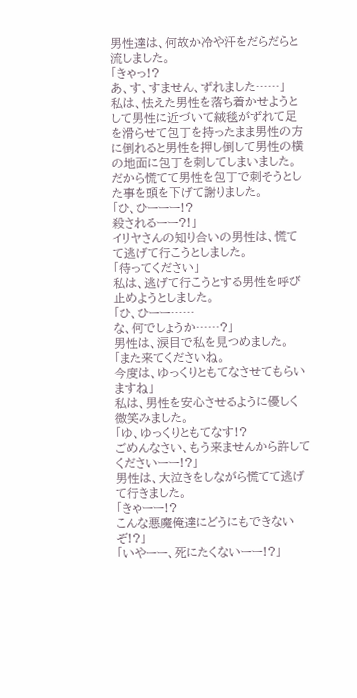男性達は、何故か冷や汗をだらだらと流しました。
「きゃっ!?
あ、す、すません、ずれました……」
私は、怯えた男性を落ち着かせようとして男性に近づいて絨毯がずれて足を滑らせて包丁を持ったまま男性の方に倒れると男性を押し倒して男性の横の地面に包丁を刺してしまいました。
だから慌てて男性を包丁で刺そうとした事を頭を下げて謝りました。
「ひ、ひーーー!?
殺されるーー?!」
イリヤさんの知り合いの男性は、慌てて逃げて行こうとしました。
「待ってください」
私は、逃げて行こうとする男性を呼び止めようとしました。
「ひ、ひーー……
な、何でしょうか……?」
男性は、涙目で私を見つめました。
「また来てくださいね。
今度は、ゆっくりともてなさせてもらいますね」
私は、男性を安心させるように優しく微笑みました。
「ゆ、ゆっくりともてなす!?
ごめんなさい、もう来ませんから許してくださいーー!?」
男性は、大泣きをしながら慌てて逃げて行きました。
「きゃーー!?
こんな悪魔俺達にどうにもできないぞ!?」
「いやーー、死にたくないーー!?」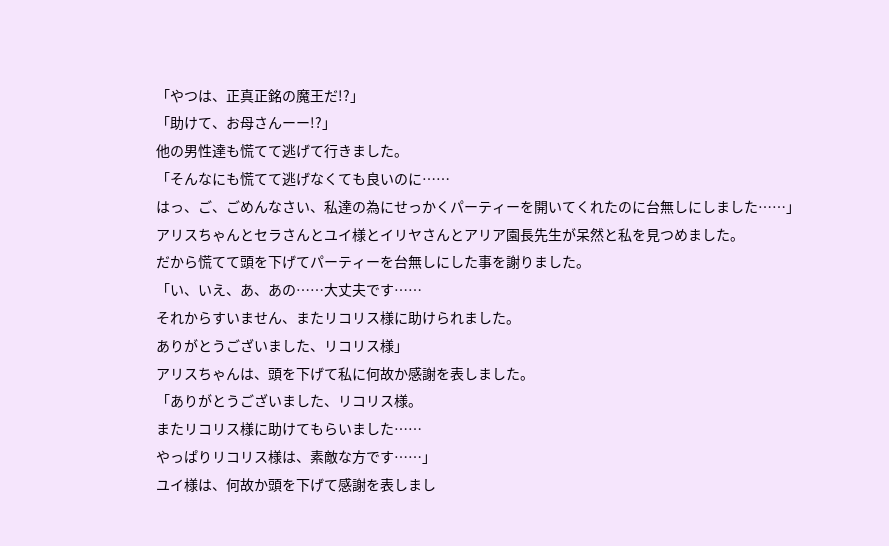「やつは、正真正銘の魔王だ!?」
「助けて、お母さんーー!?」
他の男性達も慌てて逃げて行きました。
「そんなにも慌てて逃げなくても良いのに……
はっ、ご、ごめんなさい、私達の為にせっかくパーティーを開いてくれたのに台無しにしました……」
アリスちゃんとセラさんとユイ様とイリヤさんとアリア園長先生が呆然と私を見つめました。
だから慌てて頭を下げてパーティーを台無しにした事を謝りました。
「い、いえ、あ、あの……大丈夫です……
それからすいません、またリコリス様に助けられました。
ありがとうございました、リコリス様」
アリスちゃんは、頭を下げて私に何故か感謝を表しました。
「ありがとうございました、リコリス様。
またリコリス様に助けてもらいました……
やっぱりリコリス様は、素敵な方です……」
ユイ様は、何故か頭を下げて感謝を表しまし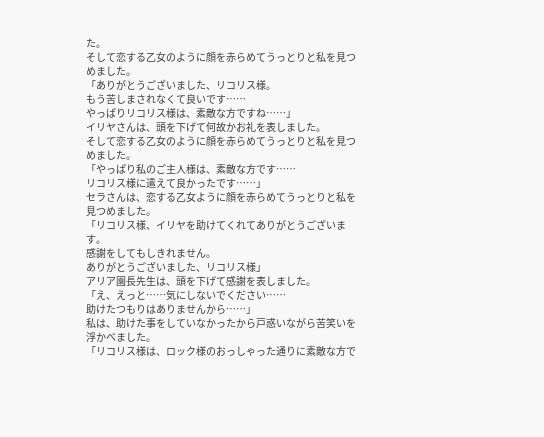た。
そして恋する乙女のように顔を赤らめてうっとりと私を見つめました。
「ありがとうございました、リコリス様。
もう苦しまされなくて良いです……
やっぱりリコリス様は、素敵な方ですね……」
イリヤさんは、頭を下げて何故かお礼を表しました。
そして恋する乙女のように顔を赤らめてうっとりと私を見つめました。
「やっぱり私のご主人様は、素敵な方です……
リコリス様に遣えて良かったです……」
セラさんは、恋する乙女ように顔を赤らめてうっとりと私を見つめました。
「リコリス様、イリヤを助けてくれてありがとうございます。
感謝をしてもしきれません。
ありがとうございました、リコリス様」
アリア園長先生は、頭を下げて感謝を表しました。
「え、えっと……気にしないでください……
助けたつもりはありませんから……」
私は、助けた事をしていなかったから戸惑いながら苦笑いを浮かべました。
「リコリス様は、ロック様のおっしゃった通りに素敵な方で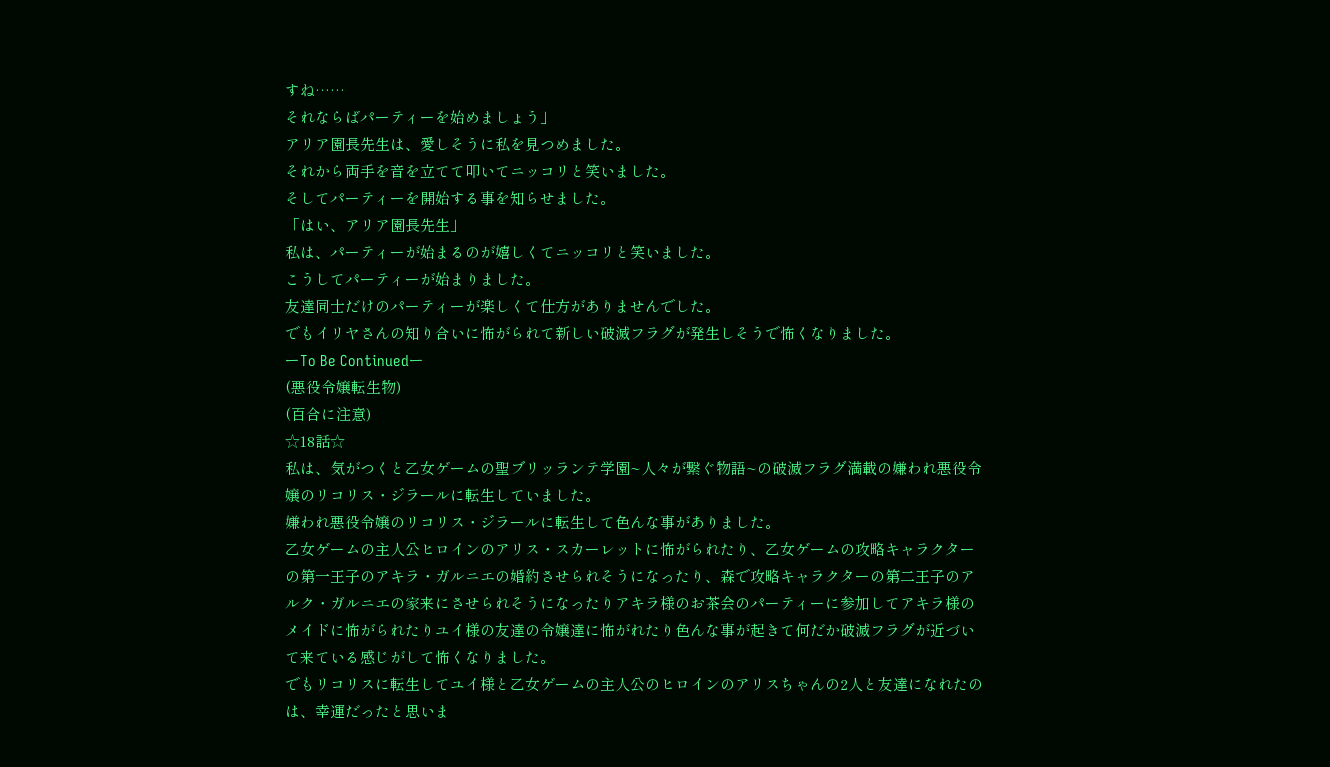すね……
それならばパーティーを始めましょう」
アリア園長先生は、愛しそうに私を見つめました。
それから両手を音を立てて叩いてニッコリと笑いました。
そしてパーティーを開始する事を知らせました。
「はい、アリア園長先生」
私は、パーティーが始まるのが嬉しくてニッコリと笑いました。
こうしてパーティーが始まりました。
友達同士だけのパーティーが楽しくて仕方がありませんでした。
でもイリヤさんの知り合いに怖がられて新しい破滅フラグが発生しそうで怖くなりました。
ーTo Be Continuedー
(悪役令嬢転生物)
(百合に注意)
☆18話☆
私は、気がつくと乙女ゲームの聖ブリッランテ学園~人々が繋ぐ物語~の破滅フラグ満載の嫌われ悪役令嬢のリコリス・ジラールに転生していました。
嫌われ悪役令嬢のリコリス・ジラールに転生して色んな事がありました。
乙女ゲームの主人公ヒロインのアリス・スカーレットに怖がられたり、乙女ゲームの攻略キャラクターの第一王子のアキラ・ガルニエの婚約させられそうになったり、森で攻略キャラクターの第二王子のアルク・ガルニエの家来にさせられそうになったりアキラ様のお茶会のパーティーに参加してアキラ様のメイドに怖がられたりユイ様の友達の令嬢達に怖がれたり色んな事が起きて何だか破滅フラグが近づいて来ている感じがして怖くなりました。
でもリコリスに転生してユイ様と乙女ゲームの主人公のヒロインのアリスちゃんの2人と友達になれたのは、幸運だったと思いま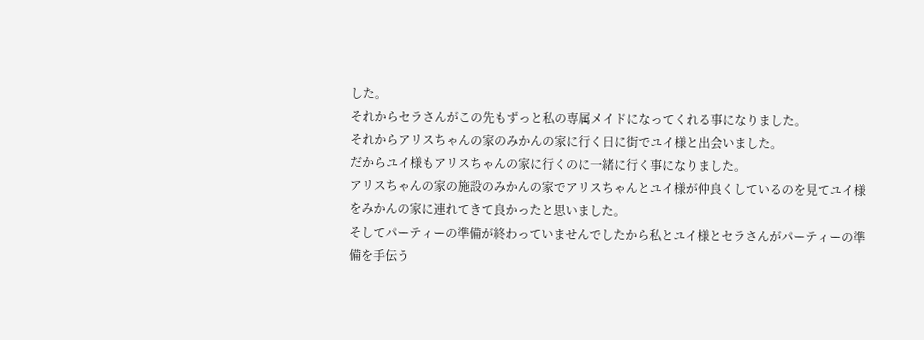した。
それからセラさんがこの先もずっと私の専属メイドになってくれる事になりました。
それからアリスちゃんの家のみかんの家に行く日に街でユイ様と出会いました。
だからユイ様もアリスちゃんの家に行くのに一緒に行く事になりました。
アリスちゃんの家の施設のみかんの家でアリスちゃんとユイ様が仲良くしているのを見てユイ様をみかんの家に連れてきて良かったと思いました。
そしてパーティーの準備が終わっていませんでしたから私とユイ様とセラさんがパーティーの準備を手伝う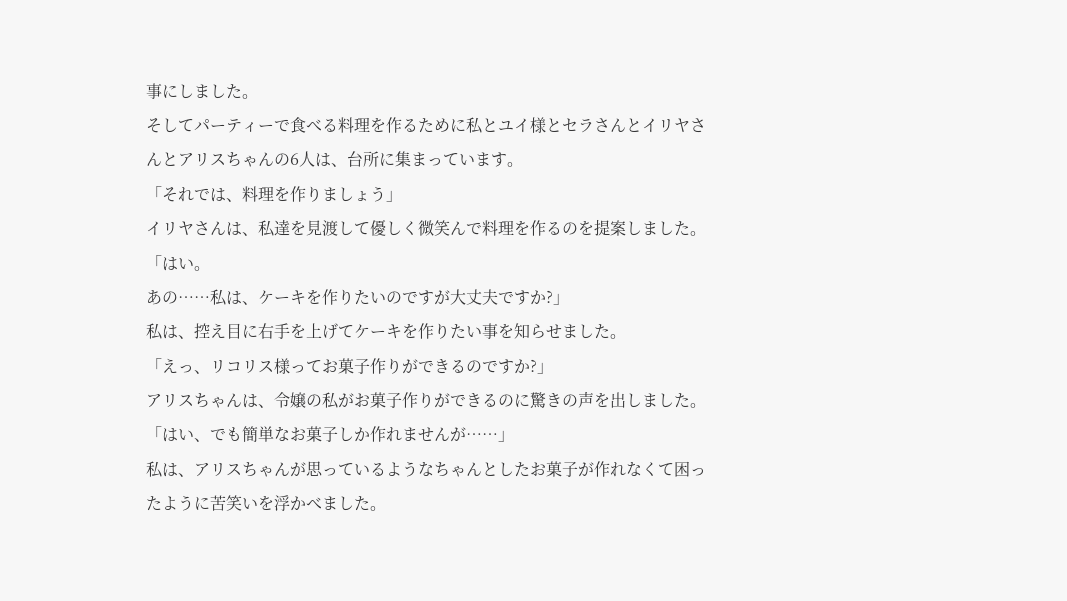事にしました。
そしてパーティーで食べる料理を作るために私とユイ様とセラさんとイリヤさんとアリスちゃんの6人は、台所に集まっています。
「それでは、料理を作りましょう」
イリヤさんは、私達を見渡して優しく微笑んで料理を作るのを提案しました。
「はい。
あの……私は、ケーキを作りたいのですが大丈夫ですか?」
私は、控え目に右手を上げてケーキを作りたい事を知らせました。
「えっ、リコリス様ってお菓子作りができるのですか?」
アリスちゃんは、令嬢の私がお菓子作りができるのに驚きの声を出しました。
「はい、でも簡単なお菓子しか作れませんが……」
私は、アリスちゃんが思っているようなちゃんとしたお菓子が作れなくて困ったように苦笑いを浮かべました。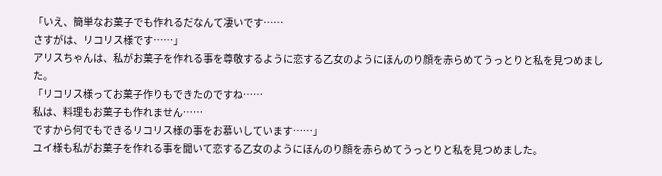「いえ、簡単なお菓子でも作れるだなんて凄いです……
さすがは、リコリス様です……」
アリスちゃんは、私がお菓子を作れる事を尊敬するように恋する乙女のようにほんのり顔を赤らめてうっとりと私を見つめました。
「リコリス様ってお菓子作りもできたのですね……
私は、料理もお菓子も作れません……
ですから何でもできるリコリス様の事をお慕いしています……」
ユイ様も私がお菓子を作れる事を聞いて恋する乙女のようにほんのり顔を赤らめてうっとりと私を見つめました。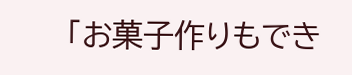「お菓子作りもでき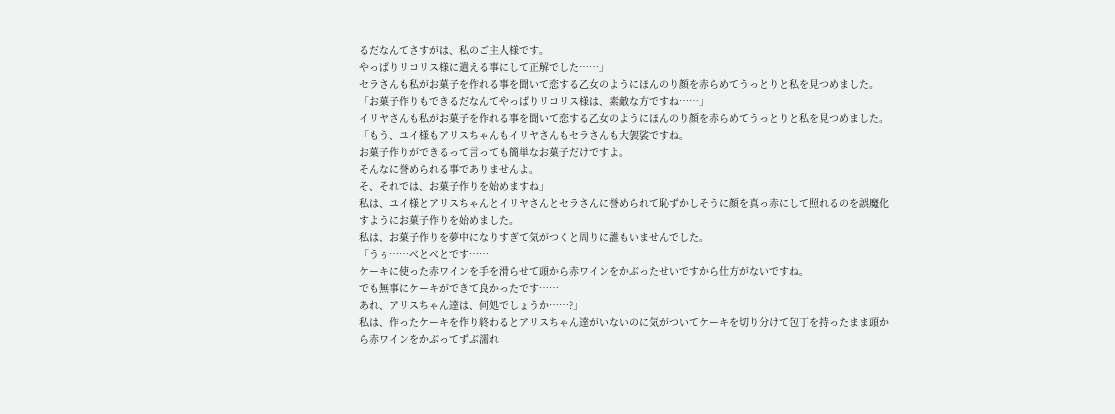るだなんてさすがは、私のご主人様です。
やっぱりリコリス様に遣える事にして正解でした……」
セラさんも私がお菓子を作れる事を聞いて恋する乙女のようにほんのり顔を赤らめてうっとりと私を見つめました。
「お菓子作りもできるだなんてやっぱりリコリス様は、素敵な方ですね……」
イリヤさんも私がお菓子を作れる事を聞いて恋する乙女のようにほんのり顔を赤らめてうっとりと私を見つめました。
「もう、ユイ様もアリスちゃんもイリヤさんもセラさんも大袈裟ですね。
お菓子作りができるって言っても簡単なお菓子だけですよ。
そんなに誉められる事でありませんよ。
そ、それでは、お菓子作りを始めますね」
私は、ユイ様とアリスちゃんとイリヤさんとセラさんに誉められて恥ずかしそうに顔を真っ赤にして照れるのを誤魔化すようにお菓子作りを始めました。
私は、お菓子作りを夢中になりすぎて気がつくと周りに誰もいませんでした。
「うぅ……べとべとです……
ケーキに使った赤ワインを手を滑らせて頭から赤ワインをかぶったせいですから仕方がないですね。
でも無事にケーキができて良かったです……
あれ、アリスちゃん達は、何処でしょうか……?」
私は、作ったケーキを作り終わるとアリスちゃん達がいないのに気がついてケーキを切り分けて包丁を持ったまま頭から赤ワインをかぶってずぶ濡れ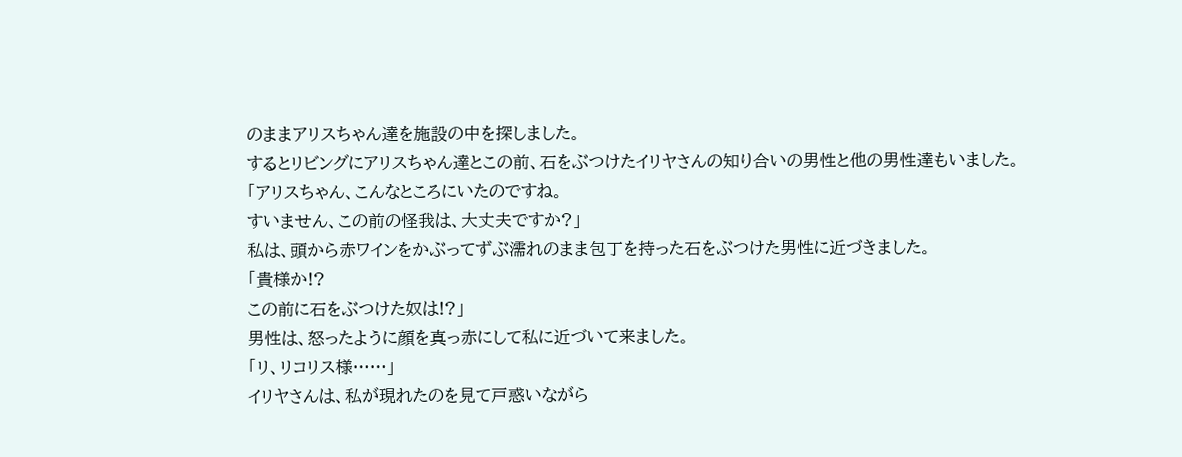のままアリスちゃん達を施設の中を探しました。
するとリビングにアリスちゃん達とこの前、石をぶつけたイリヤさんの知り合いの男性と他の男性達もいました。
「アリスちゃん、こんなところにいたのですね。
すいません、この前の怪我は、大丈夫ですか?」
私は、頭から赤ワインをかぶってずぶ濡れのまま包丁を持った石をぶつけた男性に近づきました。
「貴様か!?
この前に石をぶつけた奴は!?」
男性は、怒ったように顔を真っ赤にして私に近づいて来ました。
「リ、リコリス様……」
イリヤさんは、私が現れたのを見て戸惑いながら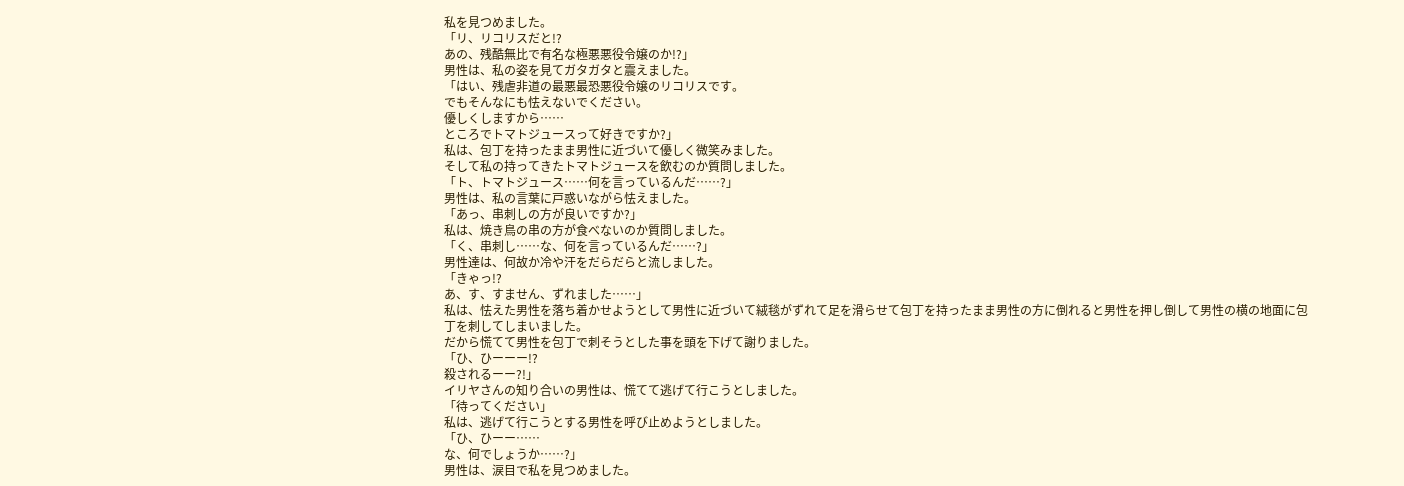私を見つめました。
「リ、リコリスだと!?
あの、残酷無比で有名な極悪悪役令嬢のか!?」
男性は、私の姿を見てガタガタと震えました。
「はい、残虐非道の最悪最恐悪役令嬢のリコリスです。
でもそんなにも怯えないでください。
優しくしますから……
ところでトマトジュースって好きですか?」
私は、包丁を持ったまま男性に近づいて優しく微笑みました。
そして私の持ってきたトマトジュースを飲むのか質問しました。
「ト、トマトジュース……何を言っているんだ……?」
男性は、私の言葉に戸惑いながら怯えました。
「あっ、串刺しの方が良いですか?」
私は、焼き鳥の串の方が食べないのか質問しました。
「く、串刺し……な、何を言っているんだ……?」
男性達は、何故か冷や汗をだらだらと流しました。
「きゃっ!?
あ、す、すません、ずれました……」
私は、怯えた男性を落ち着かせようとして男性に近づいて絨毯がずれて足を滑らせて包丁を持ったまま男性の方に倒れると男性を押し倒して男性の横の地面に包丁を刺してしまいました。
だから慌てて男性を包丁で刺そうとした事を頭を下げて謝りました。
「ひ、ひーーー!?
殺されるーー?!」
イリヤさんの知り合いの男性は、慌てて逃げて行こうとしました。
「待ってください」
私は、逃げて行こうとする男性を呼び止めようとしました。
「ひ、ひーー……
な、何でしょうか……?」
男性は、涙目で私を見つめました。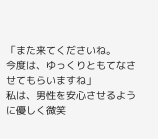「また来てくださいね。
今度は、ゆっくりともてなさせてもらいますね」
私は、男性を安心させるように優しく微笑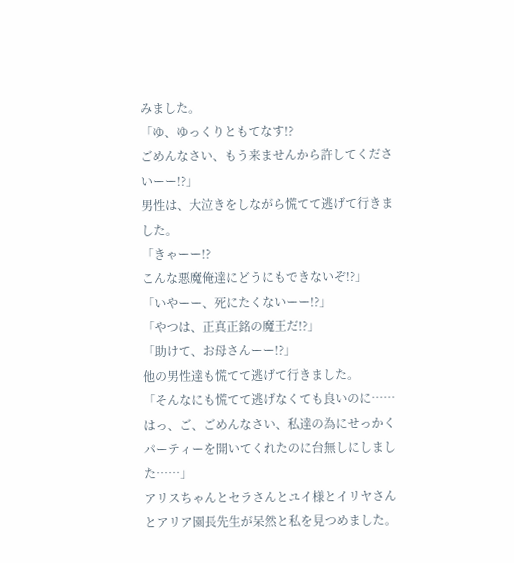みました。
「ゆ、ゆっくりともてなす!?
ごめんなさい、もう来ませんから許してくださいーー!?」
男性は、大泣きをしながら慌てて逃げて行きました。
「きゃーー!?
こんな悪魔俺達にどうにもできないぞ!?」
「いやーー、死にたくないーー!?」
「やつは、正真正銘の魔王だ!?」
「助けて、お母さんーー!?」
他の男性達も慌てて逃げて行きました。
「そんなにも慌てて逃げなくても良いのに……
はっ、ご、ごめんなさい、私達の為にせっかくパーティーを開いてくれたのに台無しにしました……」
アリスちゃんとセラさんとユイ様とイリヤさんとアリア園長先生が呆然と私を見つめました。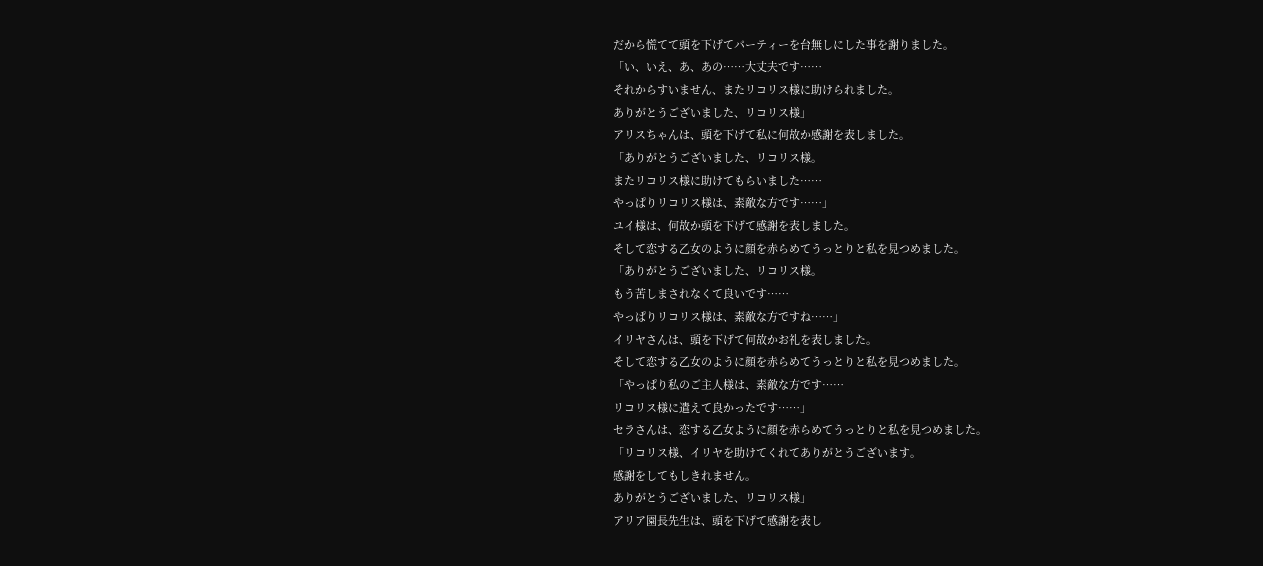だから慌てて頭を下げてパーティーを台無しにした事を謝りました。
「い、いえ、あ、あの……大丈夫です……
それからすいません、またリコリス様に助けられました。
ありがとうございました、リコリス様」
アリスちゃんは、頭を下げて私に何故か感謝を表しました。
「ありがとうございました、リコリス様。
またリコリス様に助けてもらいました……
やっぱりリコリス様は、素敵な方です……」
ユイ様は、何故か頭を下げて感謝を表しました。
そして恋する乙女のように顔を赤らめてうっとりと私を見つめました。
「ありがとうございました、リコリス様。
もう苦しまされなくて良いです……
やっぱりリコリス様は、素敵な方ですね……」
イリヤさんは、頭を下げて何故かお礼を表しました。
そして恋する乙女のように顔を赤らめてうっとりと私を見つめました。
「やっぱり私のご主人様は、素敵な方です……
リコリス様に遣えて良かったです……」
セラさんは、恋する乙女ように顔を赤らめてうっとりと私を見つめました。
「リコリス様、イリヤを助けてくれてありがとうございます。
感謝をしてもしきれません。
ありがとうございました、リコリス様」
アリア園長先生は、頭を下げて感謝を表し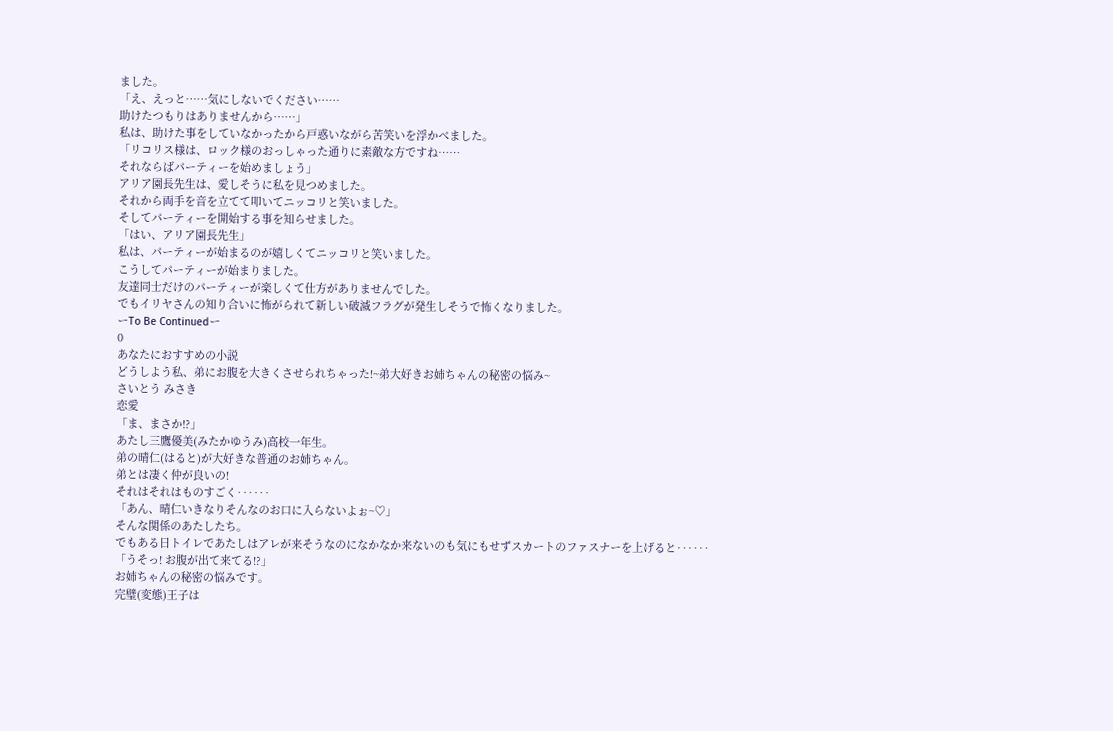ました。
「え、えっと……気にしないでください……
助けたつもりはありませんから……」
私は、助けた事をしていなかったから戸惑いながら苦笑いを浮かべました。
「リコリス様は、ロック様のおっしゃった通りに素敵な方ですね……
それならばパーティーを始めましょう」
アリア園長先生は、愛しそうに私を見つめました。
それから両手を音を立てて叩いてニッコリと笑いました。
そしてパーティーを開始する事を知らせました。
「はい、アリア園長先生」
私は、パーティーが始まるのが嬉しくてニッコリと笑いました。
こうしてパーティーが始まりました。
友達同士だけのパーティーが楽しくて仕方がありませんでした。
でもイリヤさんの知り合いに怖がられて新しい破滅フラグが発生しそうで怖くなりました。
ーTo Be Continuedー
0
あなたにおすすめの小説
どうしよう私、弟にお腹を大きくさせられちゃった!~弟大好きお姉ちゃんの秘密の悩み~
さいとう みさき
恋愛
「ま、まさか!?」
あたし三鷹優美(みたかゆうみ)高校一年生。
弟の晴仁(はると)が大好きな普通のお姉ちゃん。
弟とは凄く仲が良いの!
それはそれはものすごく‥‥‥
「あん、晴仁いきなりそんなのお口に入らないよぉ~♡」
そんな関係のあたしたち。
でもある日トイレであたしはアレが来そうなのになかなか来ないのも気にもせずスカートのファスナーを上げると‥‥‥
「うそっ! お腹が出て来てる!?」
お姉ちゃんの秘密の悩みです。
完璧(変態)王子は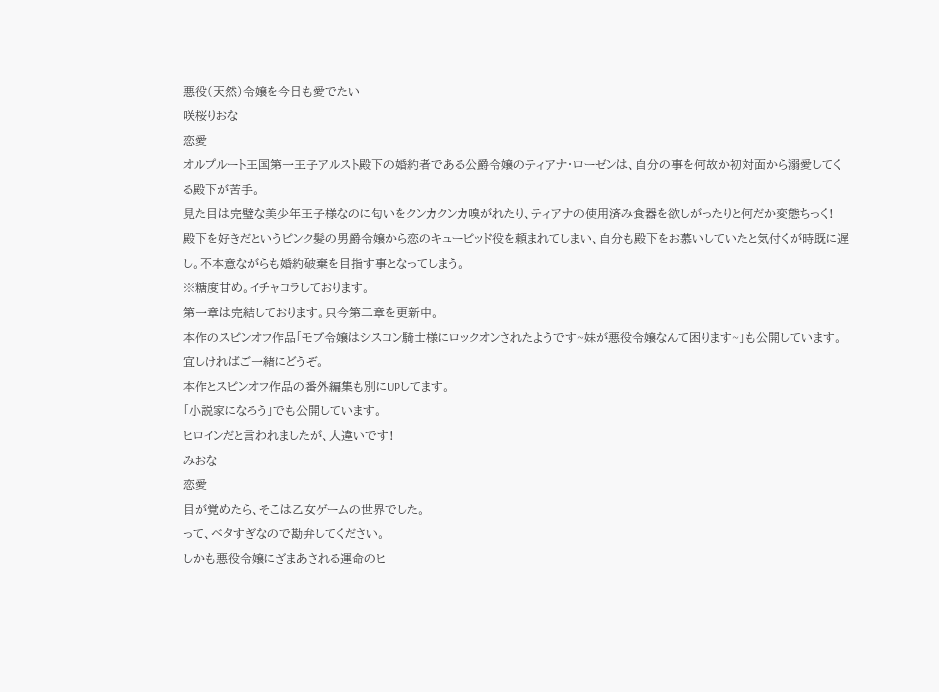悪役(天然)令嬢を今日も愛でたい
咲桜りおな
恋愛
オルプルート王国第一王子アルスト殿下の婚約者である公爵令嬢のティアナ・ローゼンは、自分の事を何故か初対面から溺愛してくる殿下が苦手。
見た目は完璧な美少年王子様なのに匂いをクンカクンカ嗅がれたり、ティアナの使用済み食器を欲しがったりと何だか変態ちっく!
殿下を好きだというピンク髪の男爵令嬢から恋のキューピッド役を頼まれてしまい、自分も殿下をお慕いしていたと気付くが時既に遅し。不本意ながらも婚約破棄を目指す事となってしまう。
※糖度甘め。イチャコラしております。
第一章は完結しております。只今第二章を更新中。
本作のスピンオフ作品「モブ令嬢はシスコン騎士様にロックオンされたようです~妹が悪役令嬢なんて困ります~」も公開しています。宜しければご一緒にどうぞ。
本作とスピンオフ作品の番外編集も別にUPしてます。
「小説家になろう」でも公開しています。
ヒロインだと言われましたが、人違いです!
みおな
恋愛
目が覚めたら、そこは乙女ゲームの世界でした。
って、ベタすぎなので勘弁してください。
しかも悪役令嬢にざまあされる運命のヒ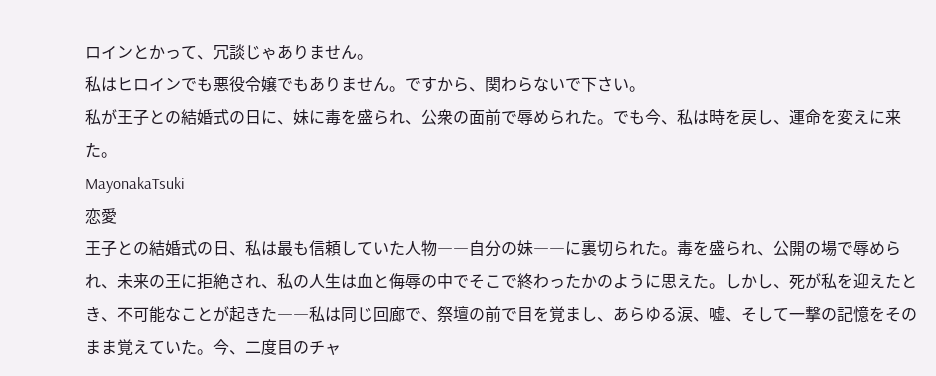ロインとかって、冗談じゃありません。
私はヒロインでも悪役令嬢でもありません。ですから、関わらないで下さい。
私が王子との結婚式の日に、妹に毒を盛られ、公衆の面前で辱められた。でも今、私は時を戻し、運命を変えに来た。
MayonakaTsuki
恋愛
王子との結婚式の日、私は最も信頼していた人物――自分の妹――に裏切られた。毒を盛られ、公開の場で辱められ、未来の王に拒絶され、私の人生は血と侮辱の中でそこで終わったかのように思えた。しかし、死が私を迎えたとき、不可能なことが起きた――私は同じ回廊で、祭壇の前で目を覚まし、あらゆる涙、嘘、そして一撃の記憶をそのまま覚えていた。今、二度目のチャ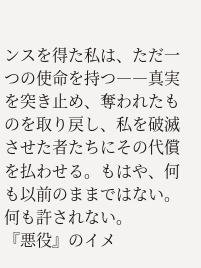ンスを得た私は、ただ一つの使命を持つ――真実を突き止め、奪われたものを取り戻し、私を破滅させた者たちにその代償を払わせる。もはや、何も以前のままではない。何も許されない。
『悪役』のイメ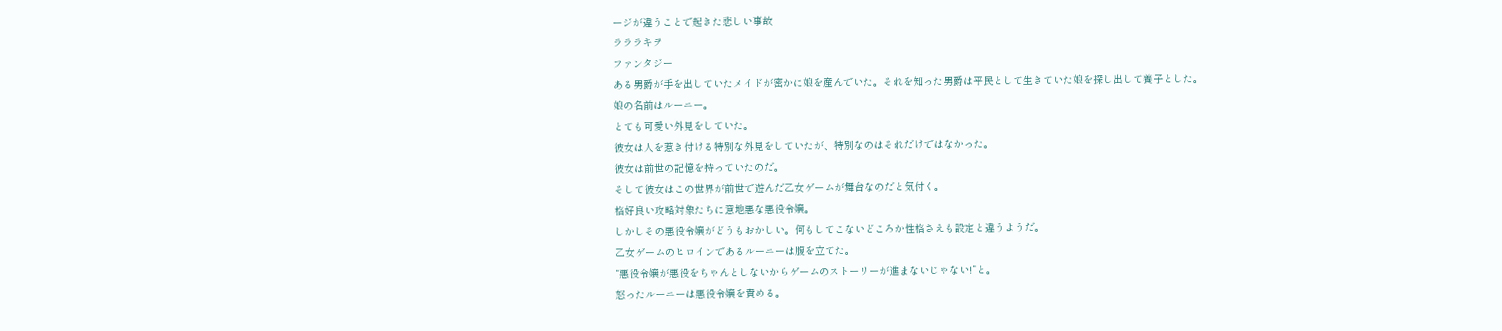ージが違うことで起きた悲しい事故
ラララキヲ
ファンタジー
ある男爵が手を出していたメイドが密かに娘を産んでいた。それを知った男爵は平民として生きていた娘を探し出して養子とした。
娘の名前はルーニー。
とても可愛い外見をしていた。
彼女は人を惹き付ける特別な外見をしていたが、特別なのはそれだけではなかった。
彼女は前世の記憶を持っていたのだ。
そして彼女はこの世界が前世で遊んだ乙女ゲームが舞台なのだと気付く。
格好良い攻略対象たちに意地悪な悪役令嬢。
しかしその悪役令嬢がどうもおかしい。何もしてこないどころか性格さえも設定と違うようだ。
乙女ゲームのヒロインであるルーニーは腹を立てた。
“悪役令嬢が悪役をちゃんとしないからゲームのストーリーが進まないじゃない!”と。
怒ったルーニーは悪役令嬢を責める。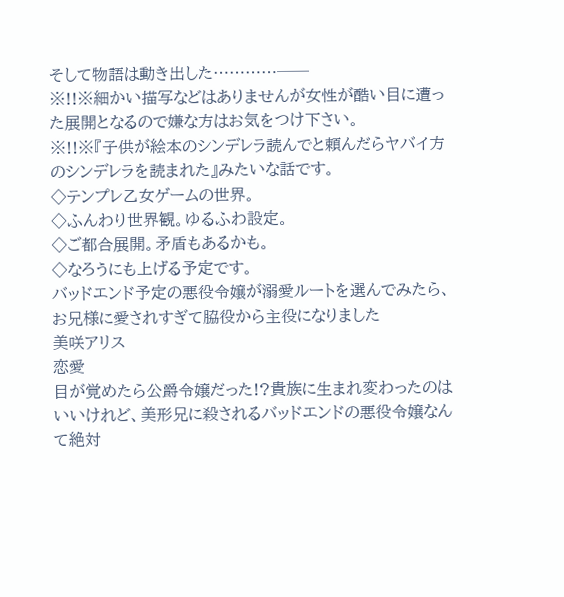そして物語は動き出した…………──
※!!※細かい描写などはありませんが女性が酷い目に遭った展開となるので嫌な方はお気をつけ下さい。
※!!※『子供が絵本のシンデレラ読んでと頼んだらヤバイ方のシンデレラを読まれた』みたいな話です。
◇テンプレ乙女ゲームの世界。
◇ふんわり世界観。ゆるふわ設定。
◇ご都合展開。矛盾もあるかも。
◇なろうにも上げる予定です。
バッドエンド予定の悪役令嬢が溺愛ルートを選んでみたら、お兄様に愛されすぎて脇役から主役になりました
美咲アリス
恋愛
目が覚めたら公爵令嬢だった!?貴族に生まれ変わったのはいいけれど、美形兄に殺されるバッドエンドの悪役令嬢なんて絶対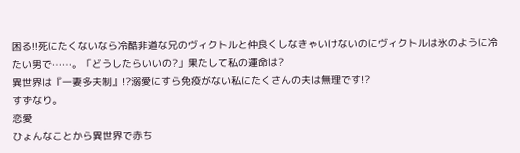困る!!死にたくないなら冷酷非道な兄のヴィクトルと仲良くしなきゃいけないのにヴィクトルは氷のように冷たい男で⋯⋯。「どうしたらいいの?」果たして私の運命は?
異世界は『一妻多夫制』!?溺愛にすら免疫がない私にたくさんの夫は無理です!?
すずなり。
恋愛
ひょんなことから異世界で赤ち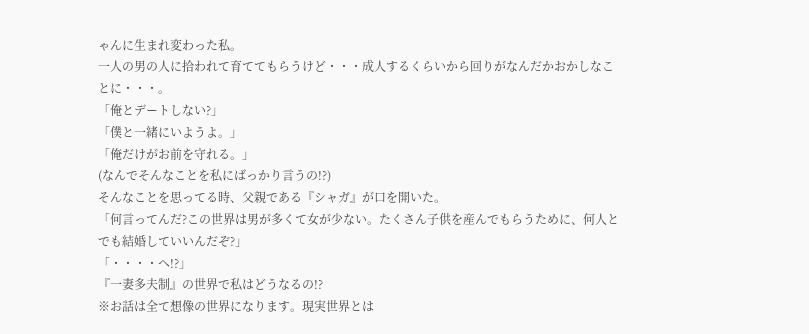ゃんに生まれ変わった私。
一人の男の人に拾われて育ててもらうけど・・・成人するくらいから回りがなんだかおかしなことに・・・。
「俺とデートしない?」
「僕と一緒にいようよ。」
「俺だけがお前を守れる。」
(なんでそんなことを私にばっかり言うの!?)
そんなことを思ってる時、父親である『シャガ』が口を開いた。
「何言ってんだ?この世界は男が多くて女が少ない。たくさん子供を産んでもらうために、何人とでも結婚していいんだぞ?」
「・・・・へ!?」
『一妻多夫制』の世界で私はどうなるの!?
※お話は全て想像の世界になります。現実世界とは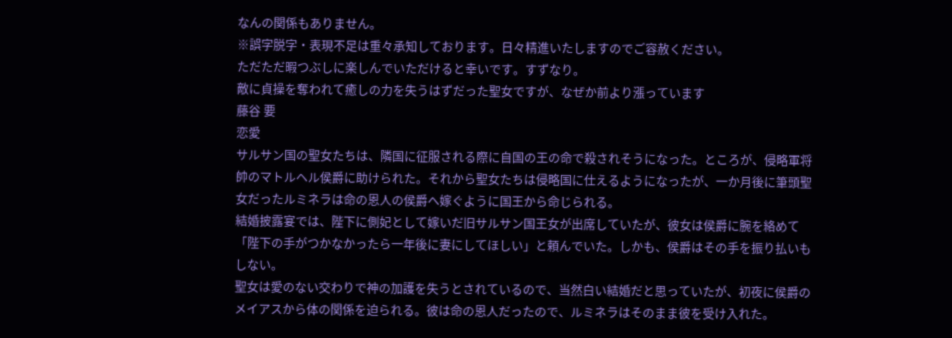なんの関係もありません。
※誤字脱字・表現不足は重々承知しております。日々精進いたしますのでご容赦ください。
ただただ暇つぶしに楽しんでいただけると幸いです。すずなり。
敵に貞操を奪われて癒しの力を失うはずだった聖女ですが、なぜか前より漲っています
藤谷 要
恋愛
サルサン国の聖女たちは、隣国に征服される際に自国の王の命で殺されそうになった。ところが、侵略軍将帥のマトルヘル侯爵に助けられた。それから聖女たちは侵略国に仕えるようになったが、一か月後に筆頭聖女だったルミネラは命の恩人の侯爵へ嫁ぐように国王から命じられる。
結婚披露宴では、陛下に側妃として嫁いだ旧サルサン国王女が出席していたが、彼女は侯爵に腕を絡めて「陛下の手がつかなかったら一年後に妻にしてほしい」と頼んでいた。しかも、侯爵はその手を振り払いもしない。
聖女は愛のない交わりで神の加護を失うとされているので、当然白い結婚だと思っていたが、初夜に侯爵のメイアスから体の関係を迫られる。彼は命の恩人だったので、ルミネラはそのまま彼を受け入れた。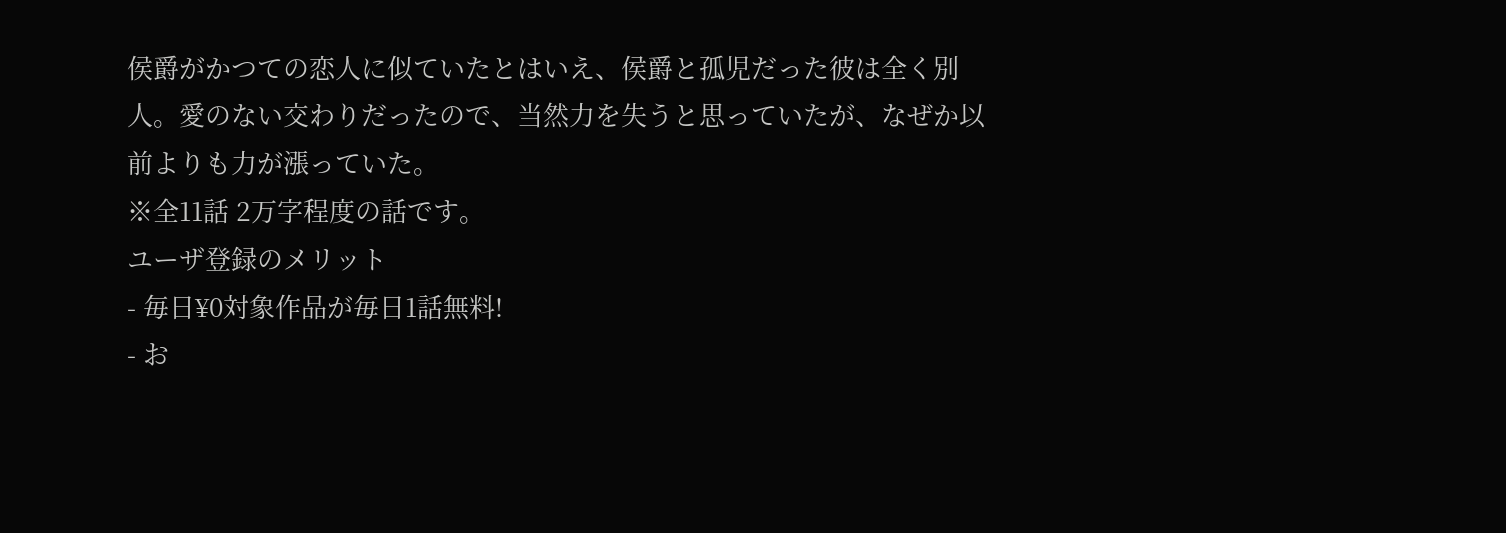侯爵がかつての恋人に似ていたとはいえ、侯爵と孤児だった彼は全く別人。愛のない交わりだったので、当然力を失うと思っていたが、なぜか以前よりも力が漲っていた。
※全11話 2万字程度の話です。
ユーザ登録のメリット
- 毎日¥0対象作品が毎日1話無料!
- お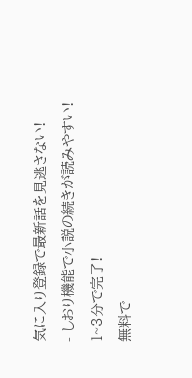気に入り登録で最新話を見逃さない!
- しおり機能で小説の続きが読みやすい!
1~3分で完了!
無料で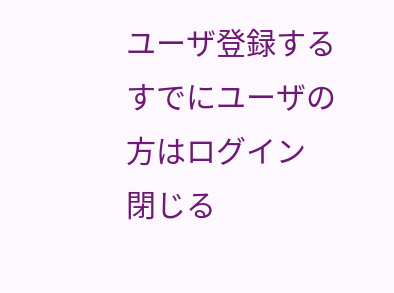ユーザ登録する
すでにユーザの方はログイン
閉じる